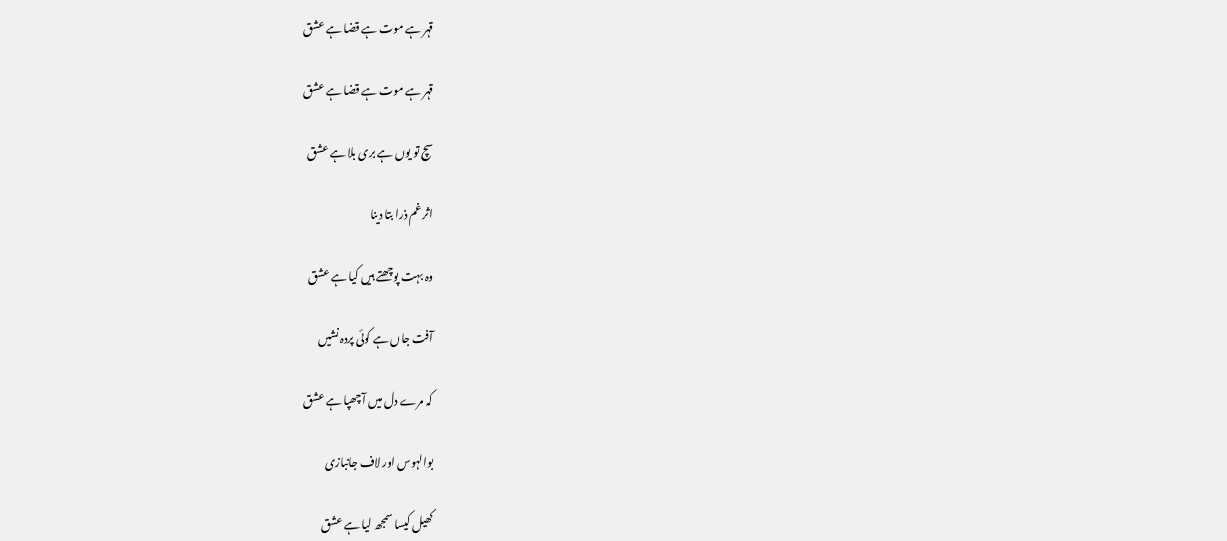قہر ہے موت ہے قضا ہے عشق

قہر ہے موت ہے قضا ہے عشق

سچ تو یوں ہے بری بلا ہے عشق

اثر غم ذرا بتا دینا

وہ بہت پوچھتے ہیں کیا ہے عشق

آفت جاں ہے کوئی پردہ نشیں

کہ مرے دل میں آ چھپا ہے عشق

بوالہوس اور لاف جانبازی

کھیل کیسا سمجھ لیا ہے عشق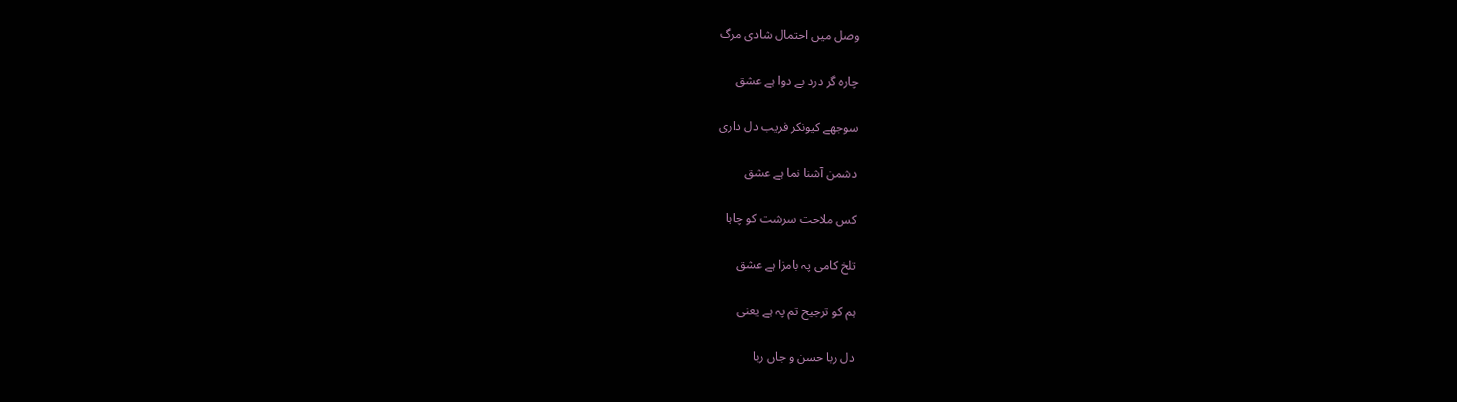وصل میں احتمال شادی مرگ

چارہ گر درد بے دوا ہے عشق

سوجھے کیونکر فریب دل داری

دشمن آشنا نما ہے عشق

کس ملاحت سرشت کو چاہا

تلخ کامی پہ بامزا ہے عشق

ہم کو ترجیح تم پہ ہے یعنی

دل ربا حسن و جاں ربا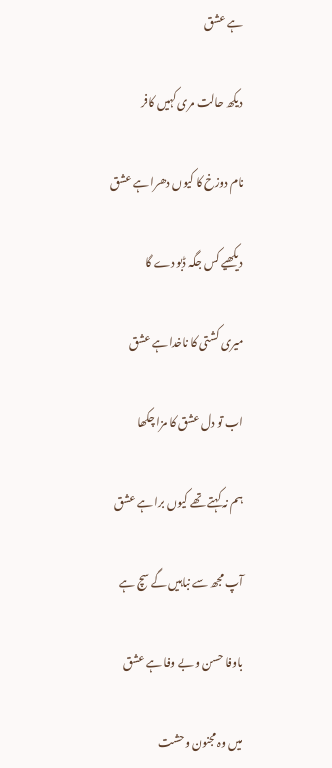ہے عشق

دیکھ حالت مری کہیں کافر

نام دوزخ کا کیوں دھرا ہے عشق

دیکھیے کس جگہ ڈبو دے گا

میری کشتی کا ناخدا ہے عشق

اب تو دل عشق کا مزا چکھا

ہم نہ کہتے تھے کیوں برا ہے عشق

آپ مجھ سے نباہیں گے سچ ہے

باوفا حسن و بے وفا ہے عشق

میں وہ مجنون وحشت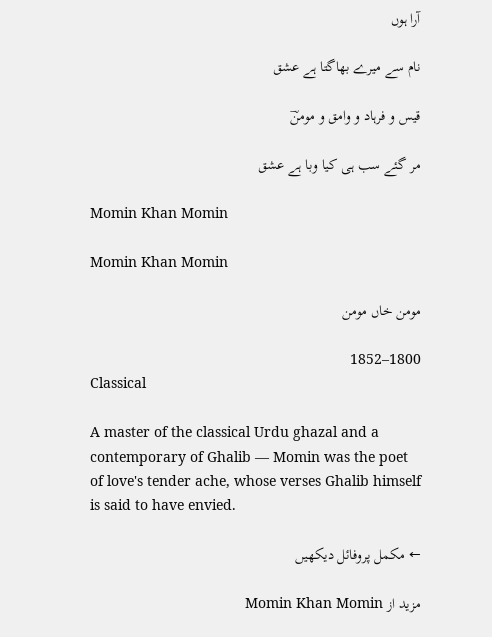آرا ہوں

نام سے میرے بھاگتا ہے عشق

قیس و فرہاد و وامق و مومنؔ

مر گئے سب ہی کیا وبا ہے عشق

Momin Khan Momin

Momin Khan Momin

مومن خاں مومن

1800–1852
Classical

A master of the classical Urdu ghazal and a contemporary of Ghalib — Momin was the poet of love's tender ache, whose verses Ghalib himself is said to have envied.

← مکمل پروفائل دیکھیں

مزید از Momin Khan Momin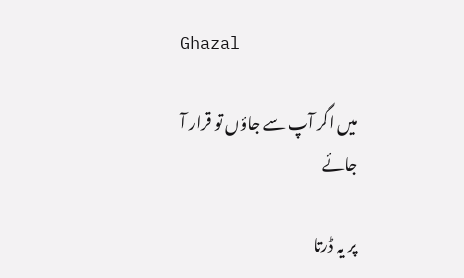Ghazal

میں اگر آپ سے جاؤں تو قرار آ جائے

پر یہ ڈرتا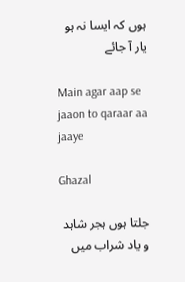ہوں کہ ایسا نہ ہو یار آ جائے

Main agar aap se jaaon to qaraar aa jaaye

Ghazal

جلتا ہوں ہجر شاہد و یاد شراب میں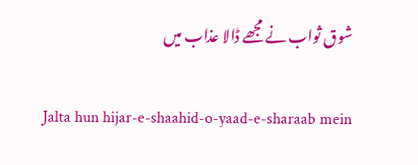شوق ثواب نے مجھے ڈالا عذاب میں

Jalta hun hijar-e-shaahid-o-yaad-e-sharaab mein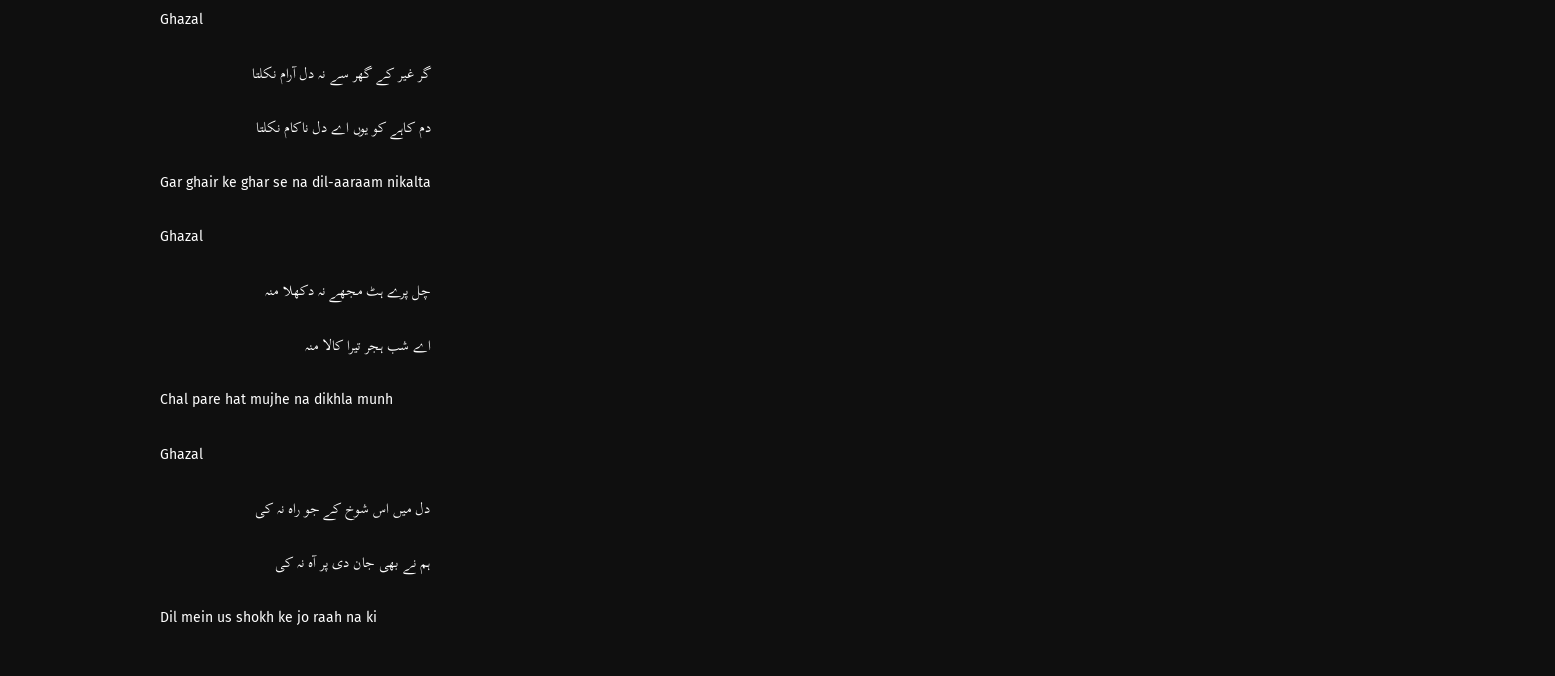Ghazal

گر غیر کے گھر سے نہ دل آرام نکلتا

دم کاہے کو یوں اے دل ناکام نکلتا

Gar ghair ke ghar se na dil-aaraam nikalta

Ghazal

چل پرے ہٹ مجھے نہ دکھلا منہ

اے شب ہجر تیرا کالا منہ

Chal pare hat mujhe na dikhla munh

Ghazal

دل میں اس شوخ کے جو راہ نہ کی

ہم نے بھی جان دی پر آہ نہ کی

Dil mein us shokh ke jo raah na ki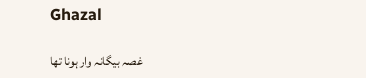Ghazal

غصہ بیگانہ وار ہونا تھا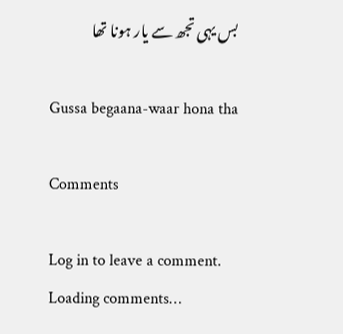بس یہی تجھ سے یار ہونا تھا

Gussa begaana-waar hona tha

Comments

Log in to leave a comment.
Loading comments…